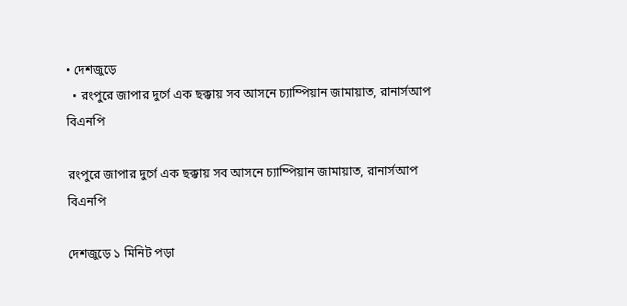• দেশজুড়ে
  • রংপুরে জাপার দুর্গে এক ছক্কায় সব আসনে চ্যাম্পিয়ান জামায়াত, রানার্সআপ বিএনপি

রংপুরে জাপার দুর্গে এক ছক্কায় সব আসনে চ্যাম্পিয়ান জামায়াত, রানার্সআপ বিএনপি

দেশজুড়ে ১ মিনিট পড়া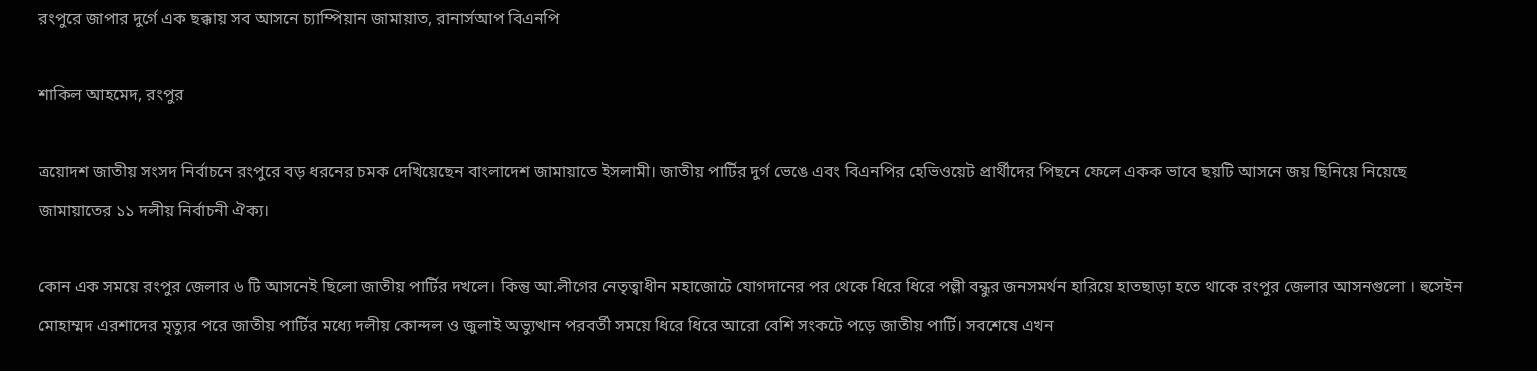রংপুরে জাপার দুর্গে এক ছক্কায় সব আসনে চ্যাম্পিয়ান জামায়াত, রানার্সআপ বিএনপি

শাকিল আহমেদ, রংপুর

ত্রয়োদশ জাতীয় সংসদ নির্বাচনে রংপুরে বড় ধরনের চমক দেখিয়েছেন বাংলাদেশ জামায়াতে ইসলামী। জাতীয় পার্টির দুর্গ ভেঙে এবং বিএনপির হেভিওয়েট প্রার্থীদের পিছনে ফেলে একক ভাবে ছয়টি আসনে জয় ছিনিয়ে নিয়েছে জামায়াতের ১১ দলীয় নির্বাচনী ঐক্য।

কোন এক সময়ে রংপুর জেলার ৬ টি আসনেই ছিলো জাতীয় পার্টির দখলে। কিন্তু আ.লীগের নেতৃত্বাধীন মহাজোটে যোগদানের পর থেকে ধিরে ধিরে পল্লী বন্ধুর জনসমর্থন হারিয়ে হাতছাড়া হতে থাকে রংপুর জেলার আসনগুলো । হুসেইন মোহাম্মদ এরশাদের মৃত্যুর পরে জাতীয় পার্টির মধ্যে দলীয় কোন্দল ও জুলাই অভ্যুত্থান পরবর্তী সময়ে ধিরে ধিরে আরো বেশি সংকটে পড়ে জাতীয় পার্টি। সবশেষে এখন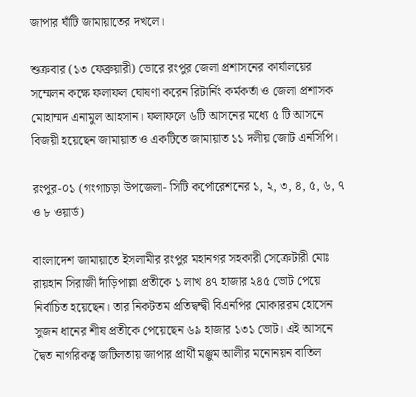জাপার ঘাঁটি জামায়াতের দখলে।

শুক্রবার (১৩ ফেব্রুয়ারী) ভোরে রংপুর জেলা প্রশাসনের কার্যালয়ের সম্মেলন কক্ষে ফলাফল ঘোষণা করেন রিটার্নিং কর্মকর্তা ও জেলা প্রশাসক মোহাম্মদ এনামুল আহসান। ফলাফলে ৬টি আসনের মধ্যে ৫ টি আসনে বিজয়ী হয়েছেন জামায়াত ও একটিতে জামায়াত ১১ দলীয় জোট এনসিপি।

রংপুর-০১ (গংগাচড়া উপজেলা- সিটি কর্পোরেশনের ১, ২, ৩, ৪, ৫, ৬, ৭ ও ৮ ওয়ার্ড)

বাংলাদেশ জামায়াতে ইসলামীর রংপুর মহানগর সহকারী সেক্রেটারী মোঃ রায়হান সিরাজী দাঁড়িপাল্লা প্রতীকে ১ লাখ ৪৭ হাজার ২৪৫ ভোট পেয়ে নির্বাচিত হয়েছেন। তার নিকটতম প্রতিদ্বন্দ্বী বিএনপির মোকাররম হোসেন সুজন ধানের শীষ প্রতীকে পেয়েছেন ৬৯ হাজার ১৩১ ভোট। এই আসনে দ্বৈত নাগরিকত্ব জটিলতায় জাপার প্রার্থী মঞ্জুম আলীর মনোনয়ন বাতিল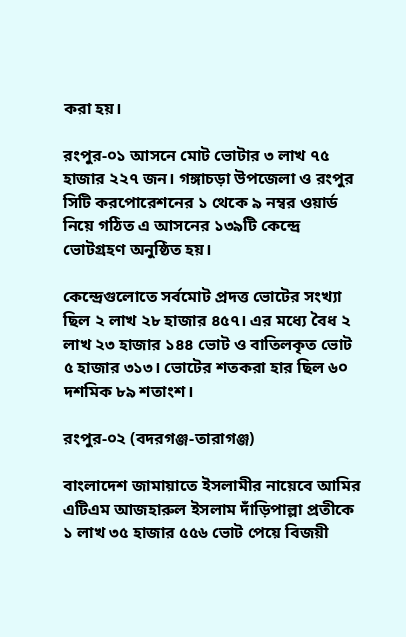করা হয়।

রংপুর-০১ আসনে মোট ভোটার ৩ লাখ ৭৫ হাজার ২২৭ জন। গঙ্গাচড়া উপজেলা ও রংপুর সিটি করপোরেশনের ১ থেকে ৯ নম্বর ওয়ার্ড নিয়ে গঠিত এ আসনের ১৩৯টি কেন্দ্রে ভোটগ্রহণ অনুষ্ঠিত হয়।

কেন্দ্রেগুলোতে সর্বমোট প্রদত্ত ভোটের সংখ্যা ছিল ২ লাখ ২৮ হাজার ৪৫৭। এর মধ্যে বৈধ ২ লাখ ২৩ হাজার ১৪৪ ভোট ও বাতিলকৃত ভোট ৫ হাজার ৩১৩। ভোটের শতকরা হার ছিল ৬০ দশমিক ৮৯ শতাংশ।

রংপুর-০২ (বদরগঞ্জ-তারাগঞ্জ)

বাংলাদেশ জামায়াতে ইসলামীর নায়েবে আমির এটিএম আজহারুল ইসলাম দাঁড়িপাল্লা প্রতীকে ১ লাখ ৩৫ হাজার ৫৫৬ ভোট পেয়ে বিজয়ী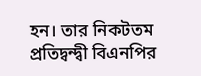হন। তার নিকটতম প্রতিদ্বন্দ্বী বিএনপির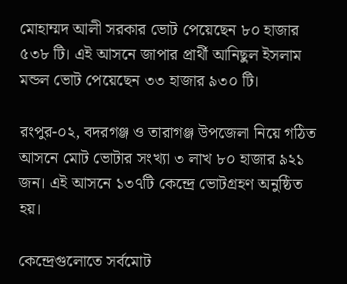মোহাম্মদ আলী সরকার ভোট পেয়েছেন ৮০ হাজার ৫৩৮ টি। এই আসনে জাপার প্রার্থী আনিছুল ইসলাম মন্ডল ভোট পেয়েছেন ৩৩ হাজার ৯৩০ টি।

রংপুর-০২, বদরগঞ্জ ও তারাগঞ্জ উপজেলা নিয়ে গঠিত আসনে মোট ভোটার সংখ্যা ৩ লাখ ৮০ হাজার ৯২১ জন। এই আসনে ১৩৭টি কেন্দ্রে ভোটগ্রহণ অনুষ্ঠিত হয়।

কেন্দ্রেগুলোতে সর্বমোট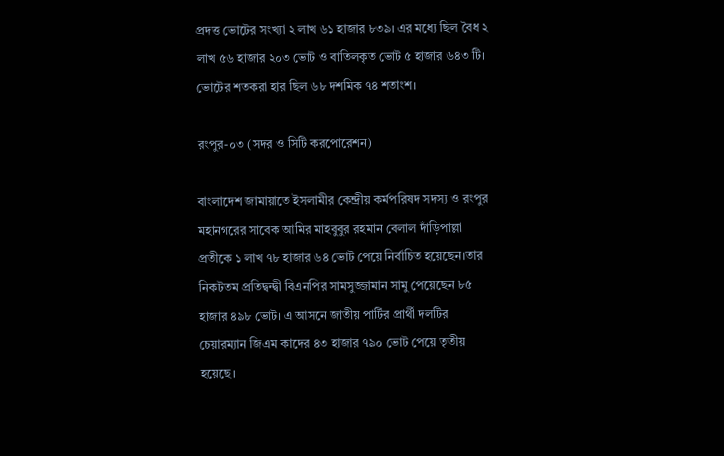প্রদত্ত ভোটের সংখ্যা ২ লাখ ৬১ হাজার ৮৩৯। এর মধ্যে ছিল বৈধ ২ লাখ ৫৬ হাজার ২০৩ ভোট ও বাতিলকৃত ভোট ৫ হাজার ৬৪৩ টি। ভোটের শতকরা হার ছিল ৬৮ দশমিক ৭৪ শতাংশ।

রংপুর-০৩ (সদর ও সিটি করপোরেশন)

বাংলাদেশ জামায়াতে ইসলামীর কেন্দ্রীয় কর্মপরিষদ সদস্য ও রংপুর মহানগরের সাবেক আমির মাহবুবুর রহমান বেলাল দাঁড়িপাল্লা প্রতীকে ১ লাখ ৭৮ হাজার ৬৪ ভোট পেয়ে নির্বাচিত হয়েছেন।তার নিকটতম প্রতিদ্বন্দ্বী বিএনপির সামসুজ্জামান সামু পেয়েছেন ৮৫ হাজার ৪৯৮ ভোট। এ আসনে জাতীয় পার্টির প্রার্থী দলটির চেয়ারম্যান জিএম কাদের ৪৩ হাজার ৭৯০ ভোট পেয়ে তৃতীয় হয়েছে।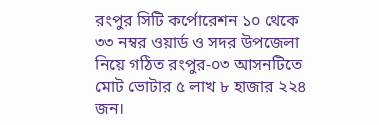রংপুর সিটি কর্পোরেশন ১০ থেকে ৩৩ নম্বর ওয়ার্ড ও সদর উপজেলা নিয়ে গঠিত রংপুর-০৩ আসনটিতে মোট ভোটার ৫ লাখ ৮ হাজার ২২৪ জন।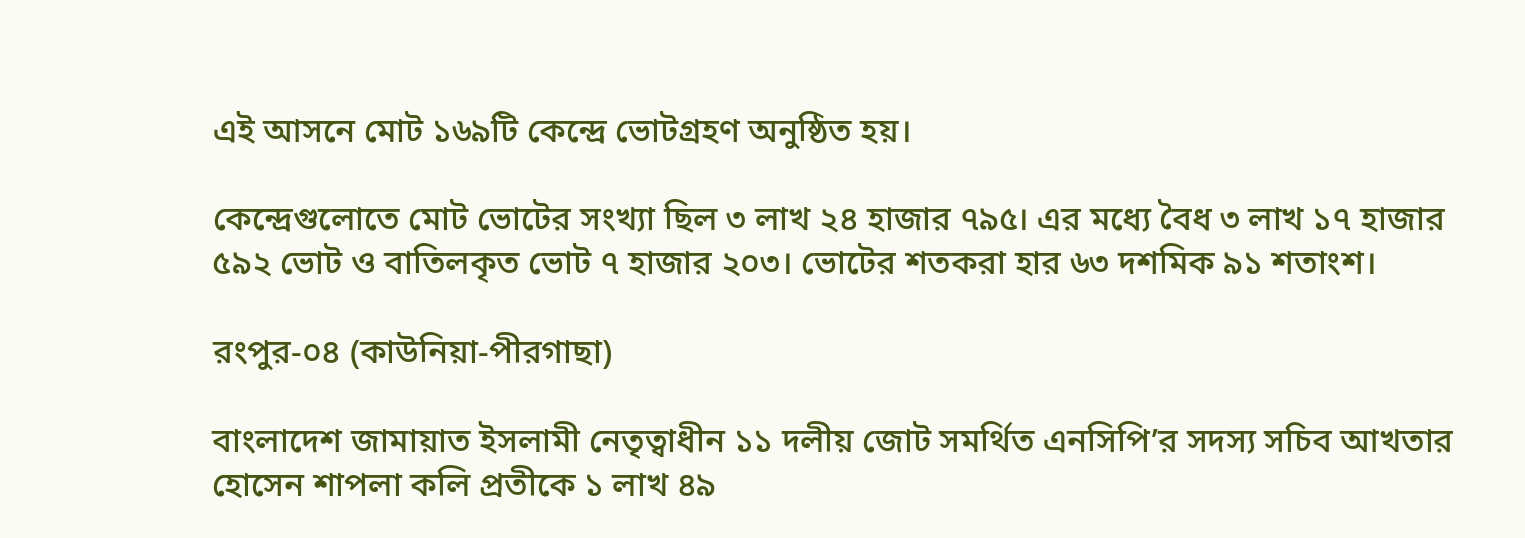এই আসনে মোট ১৬৯টি কেন্দ্রে ভোটগ্রহণ অনুষ্ঠিত হয়।

কেন্দ্রেগুলোতে মোট ভোটের সংখ্যা ছিল ৩ লাখ ২৪ হাজার ৭৯৫। এর মধ্যে বৈধ ৩ লাখ ১৭ হাজার ৫৯২ ভোট ও বাতিলকৃত ভোট ৭ হাজার ২০৩। ভোটের শতকরা হার ৬৩ দশমিক ৯১ শতাংশ।

রংপুর-০৪ (কাউনিয়া-পীরগাছা)

বাংলাদেশ জামায়াত ইসলামী নেতৃত্বাধীন ১১ দলীয় জোট সমর্থিত এনসিপি’র সদস্য সচিব আখতার হোসেন শাপলা কলি প্রতীকে ১ লাখ ৪৯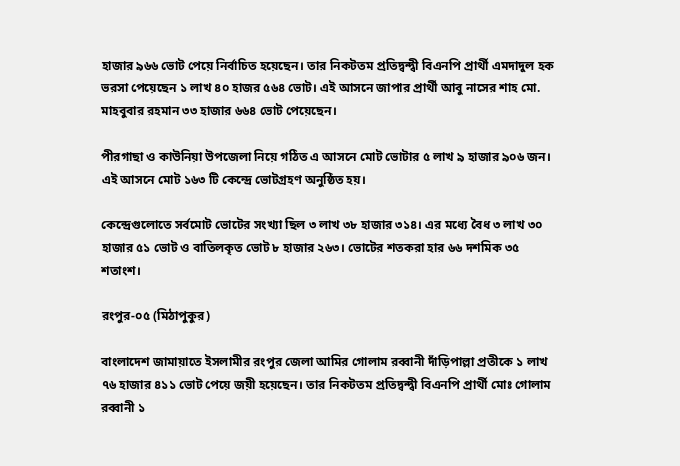হাজার ৯৬৬ ভোট পেয়ে নির্বাচিত হয়েছেন। তার নিকটতম প্রতিদ্বন্দ্বী বিএনপি প্রার্থী এমদাদুল হক ভরসা পেয়েছেন ১ লাখ ৪০ হাজর ৫৬৪ ভোট। এই আসনে জাপার প্রার্থী আবু নাসের শাহ মো. মাহবুবার রহমান ৩৩ হাজার ৬৬৪ ভোট পেয়েছেন।

পীরগাছা ও কাউনিয়া উপজেলা নিয়ে গঠিত এ আসনে মোট ভোটার ৫ লাখ ৯ হাজার ৯০৬ জন। এই আসনে মোট ১৬৩ টি কেন্দ্রে ভোটগ্রহণ অনুষ্ঠিত হয়।

কেন্দ্রেগুলোতে সর্বমোট ভোটের সংখ্যা ছিল ৩ লাখ ৩৮ হাজার ৩১৪। এর মধ্যে বৈধ ৩ লাখ ৩০ হাজার ৫১ ভোট ও বাতিলকৃত ভোট ৮ হাজার ২৬৩। ভোটের শতকরা হার ৬৬ দশমিক ৩৫ শতাংশ।

রংপুর-০৫ (মিঠাপুকুর)

বাংলাদেশ জামায়াতে ইসলামীর রংপুর জেলা আমির গোলাম রব্বানী দাঁড়িপাল্লা প্রতীকে ১ লাখ ৭৬ হাজার ৪১১ ভোট পেয়ে জয়ী হয়েছেন। তার নিকটতম প্রতিদ্বন্দ্বী বিএনপি প্রার্থী মোঃ গোলাম রব্বানী ১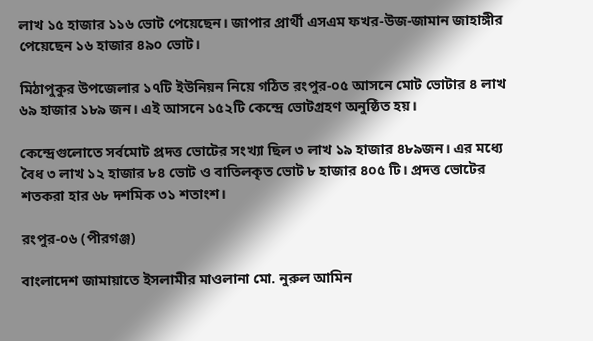লাখ ১৫ হাজার ১১৬ ভোট পেয়েছেন। জাপার প্রার্থী এসএম ফখর-উজ-জামান জাহাঙ্গীর পেয়েছেন ১৬ হাজার ৪৯০ ভোট।

মিঠাপুকুর উপজেলার ১৭টি ইউনিয়ন নিয়ে গঠিত রংপুর-০৫ আসনে মোট ভোটার ৪ লাখ ৬৯ হাজার ১৮৯ জন। এই আসনে ১৫২টি কেন্দ্রে ভোটগ্রহণ অনুষ্ঠিত হয়।

কেন্দ্রেগুলোতে সর্বমোট প্রদত্ত ভোটের সংখ্যা ছিল ৩ লাখ ১৯ হাজার ৪৮৯জন। এর মধ্যে বৈধ ৩ লাখ ১২ হাজার ৮৪ ভোট ও বাতিলকৃত ভোট ৮ হাজার ৪০৫ টি। প্রদত্ত ভোটের শতকরা হার ৬৮ দশমিক ৩১ শতাংশ।

রংপুর-০৬ (পীরগঞ্জ)

বাংলাদেশ জামায়াতে ইসলামীর মাওলানা মো. নুরুল আমিন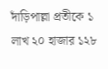দাঁড়িপাল্লা প্রতীকে ১ লাখ ২০ হাজার ১২৮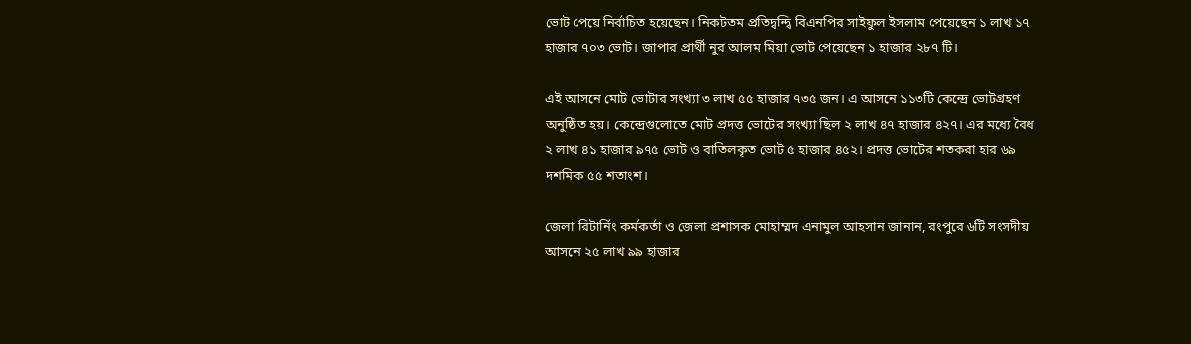ভোট পেয়ে নির্বাচিত হয়েছেন। নিকটতম প্রতিদ্বন্দ্বি বিএনপির সাইফুল ইসলাম পেয়েছেন ১ লাখ ১৭ হাজার ৭০৩ ভোট। জাপার প্রার্থী নুর আলম মিয়া ভোট পেয়েছেন ১ হাজার ২৮৭ টি।

এই আসনে মোট ভোটার সংখ্যা ৩ লাখ ৫৫ হাজার ৭৩৫ জন। এ আসনে ১১৩টি কেন্দ্রে ভোটগ্রহণ অনুষ্ঠিত হয়। কেন্দ্রেগুলোতে মোট প্রদত্ত ভোটের সংখ্যা ছিল ২ লাখ ৪৭ হাজার ৪২৭। এর মধ্যে বৈধ ২ লাখ ৪১ হাজার ৯৭৫ ভোট ও বাতিলকৃত ভোট ৫ হাজার ৪৫২। প্রদত্ত ভোটের শতকরা হার ৬৯ দশমিক ৫৫ শতাংশ।

জেলা রিটার্নিং কর্মকর্তা ও জেলা প্রশাসক মোহাম্মদ এনামুল আহসান জানান, রংপুরে ৬টি সংসদীয় আসনে ২৫ লাখ ৯৯ হাজার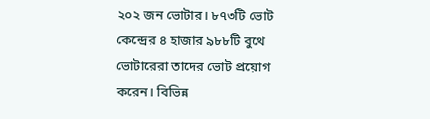২০২ জন ভোটার। ৮৭৩টি ভোট কেন্দ্রের ৪ হাজার ৯৮৮টি বুথে ভোটারেরা তাদের ভোট প্রয়োগ করেন। বিভিন্ন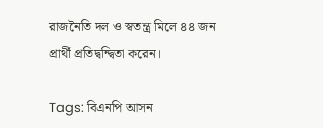রাজনৈতি দল ও স্বতন্ত্র মিলে ৪৪ জন প্রার্থী প্রতিদ্বন্দ্বিতা করেন।

Tags: বিএনপি আসন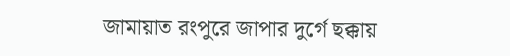জামায়াত রংপুরে জাপার দুর্গে ছক্কায়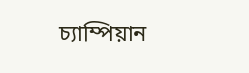চ্যাম্পিয়ান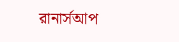রানার্সআপ